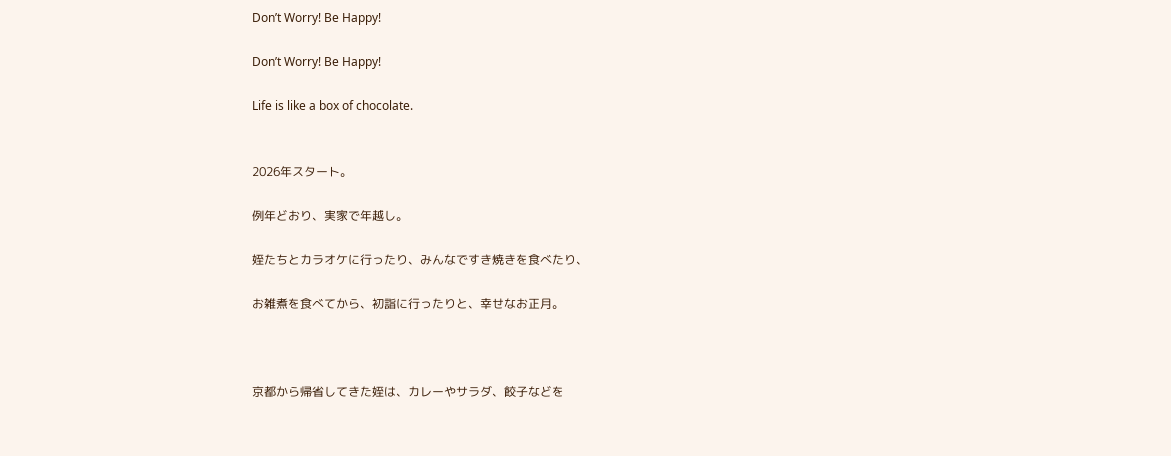Don’t Worry! Be Happy!

Don’t Worry! Be Happy!

Life is like a box of chocolate.


2026年スタート。

例年どおり、実家で年越し。

姪たちとカラオケに行ったり、みんなですき焼きを食べたり、

お雑煮を食べてから、初詣に行ったりと、幸せなお正月。



京都から帰省してきた姪は、カレーやサラダ、餃子などを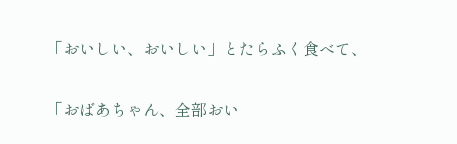「おいしい、おいしい」とたらふく食べて、

「おばあちゃん、全部おい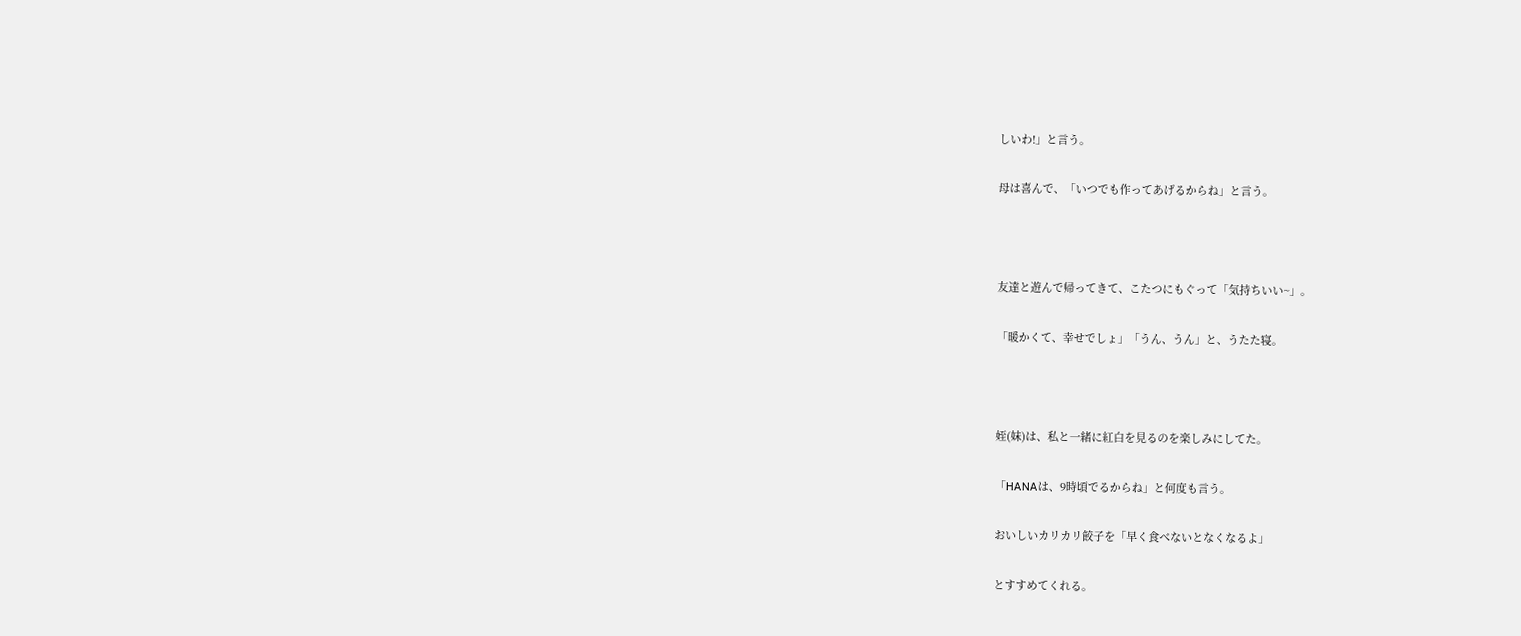しいわ!」と言う。

母は喜んで、「いつでも作ってあげるからね」と言う。



友達と遊んで帰ってきて、こたつにもぐって「気持ちいい~」。

「暖かくて、幸せでしょ」「うん、うん」と、うたた寝。



姪(妹)は、私と一緒に紅白を見るのを楽しみにしてた。

「HANAは、9時頃でるからね」と何度も言う。

おいしいカリカリ餃子を「早く食べないとなくなるよ」

とすすめてくれる。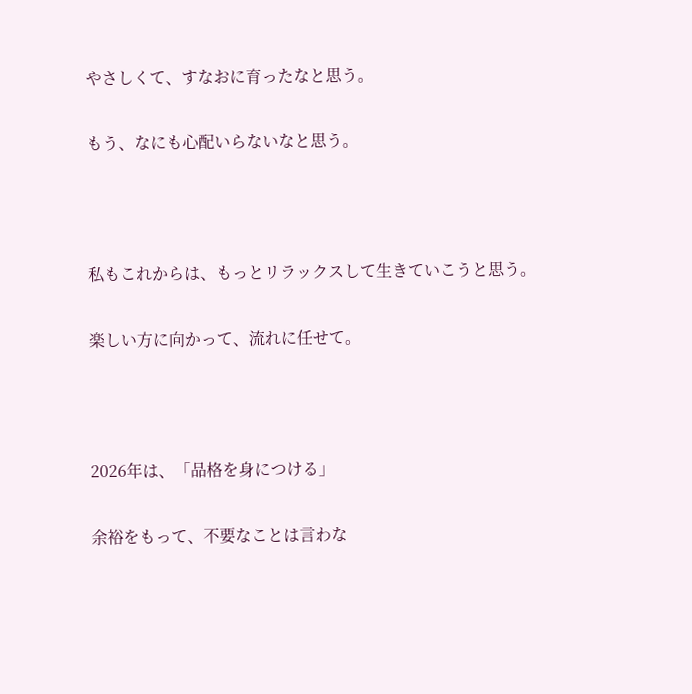やさしくて、すなおに育ったなと思う。

もう、なにも心配いらないなと思う。



私もこれからは、もっとリラックスして生きていこうと思う。

楽しい方に向かって、流れに任せて。



2026年は、「品格を身につける」

余裕をもって、不要なことは言わな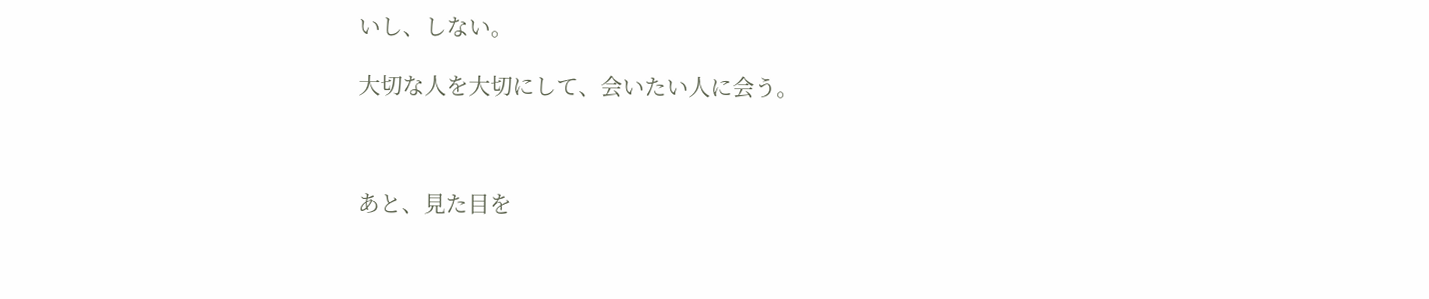いし、しない。

大切な人を大切にして、会いたい人に会う。



あと、見た目を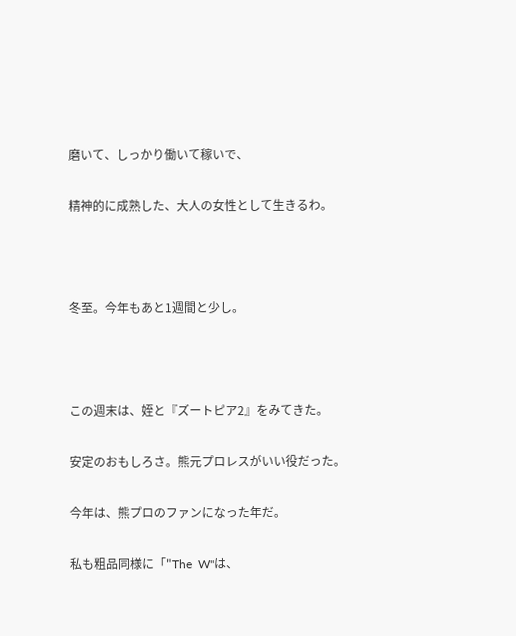磨いて、しっかり働いて稼いで、

精神的に成熟した、大人の女性として生きるわ。



冬至。今年もあと1週間と少し。



この週末は、姪と『ズートピア2』をみてきた。

安定のおもしろさ。熊元プロレスがいい役だった。

今年は、熊プロのファンになった年だ。

私も粗品同様に「"The  W"は、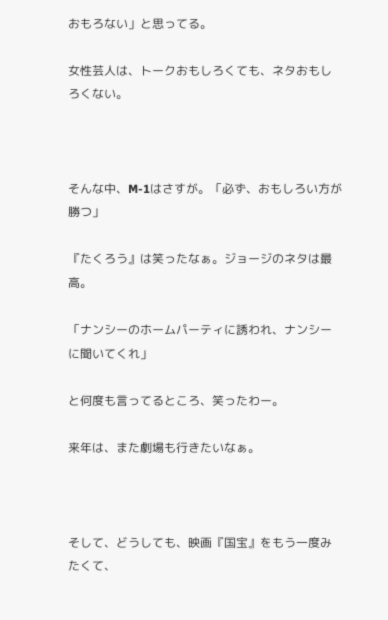おもろない」と思ってる。

女性芸人は、トークおもしろくても、ネタおもしろくない。



そんな中、M-1はさすが。「必ず、おもしろい方が勝つ」

『たくろう』は笑ったなぁ。ジョージのネタは最高。

「ナンシーのホームパーティに誘われ、ナンシーに聞いてくれ」

と何度も言ってるところ、笑ったわー。

来年は、また劇場も行きたいなぁ。



そして、どうしても、映画『国宝』をもう一度みたくて、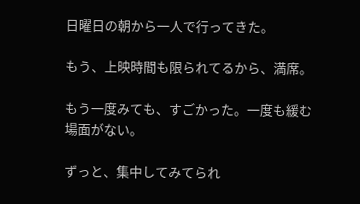日曜日の朝から一人で行ってきた。

もう、上映時間も限られてるから、満席。

もう一度みても、すごかった。一度も緩む場面がない。

ずっと、集中してみてられ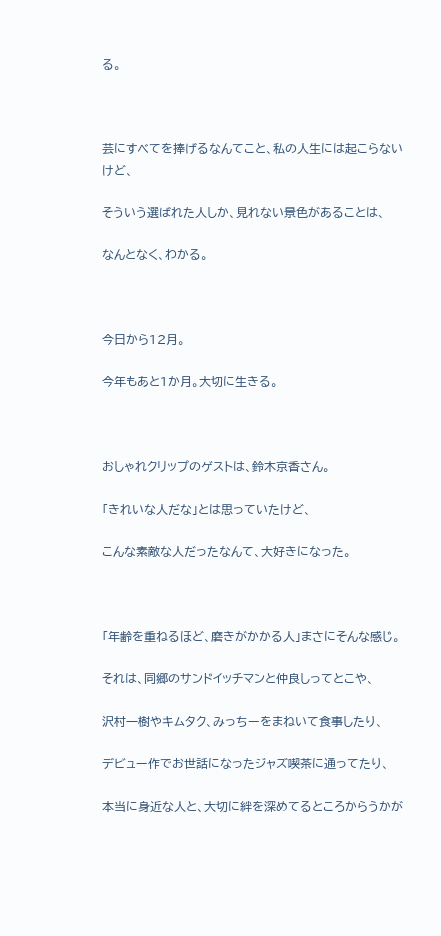る。



芸にすべてを捧げるなんてこと、私の人生には起こらないけど、

そういう選ばれた人しか、見れない景色があることは、

なんとなく、わかる。



今日から12月。

今年もあと1か月。大切に生きる。



おしゃれクリップのゲストは、鈴木京香さん。

「きれいな人だな」とは思っていたけど、

こんな素敵な人だったなんて、大好きになった。



「年齢を重ねるほど、磨きがかかる人」まさにそんな感じ。

それは、同郷のサンドイッチマンと仲良しってとこや、

沢村一樹やキムタク、みっちーをまねいて食事したり、

デビュー作でお世話になったジャズ喫茶に通ってたり、

本当に身近な人と、大切に絆を深めてるところからうかが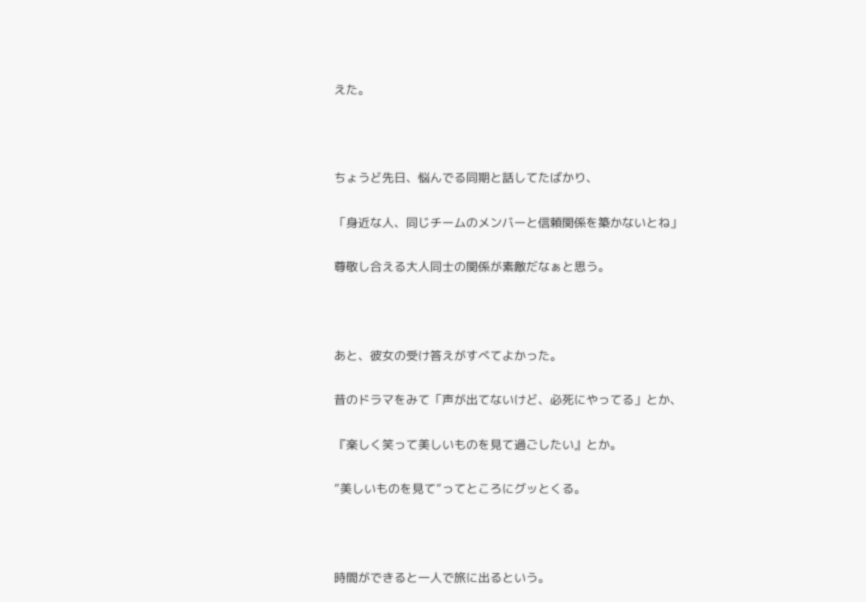えた。



ちょうど先日、悩んでる同期と話してたばかり、

「身近な人、同じチームのメンバーと信頼関係を築かないとね」

尊敬し合える大人同士の関係が素敵だなぁと思う。



あと、彼女の受け答えがすべてよかった。

昔のドラマをみて「声が出てないけど、必死にやってる」とか、

『楽しく笑って美しいものを見て過ごしたい』とか。

”美しいものを見て”ってところにグッとくる。



時間ができると一人で旅に出るという。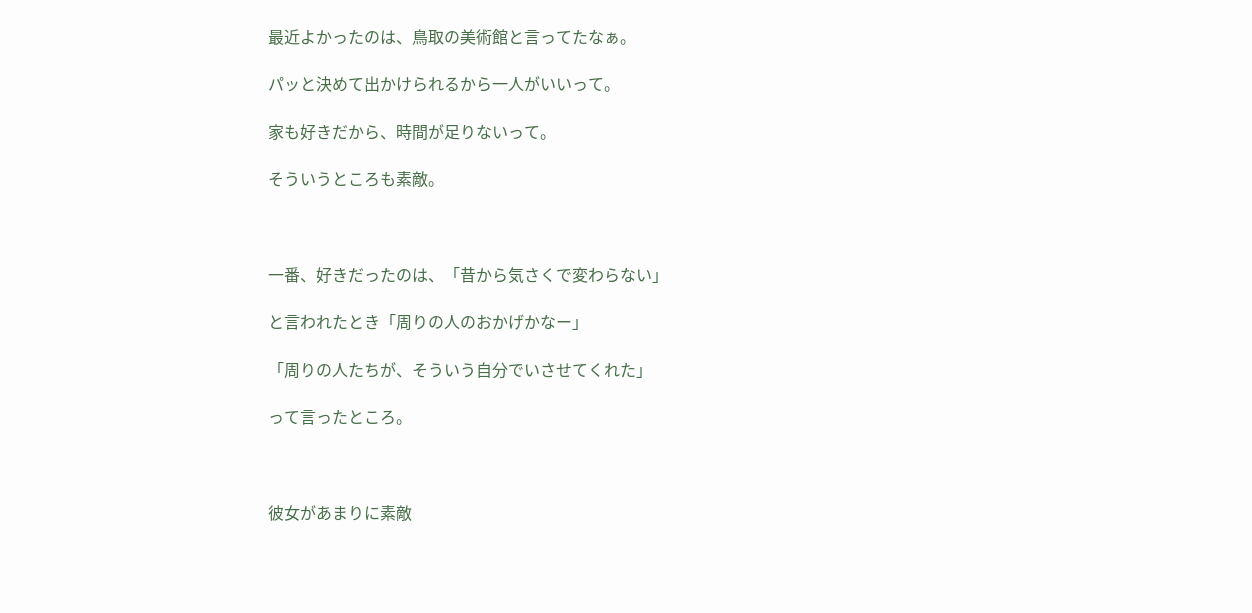最近よかったのは、鳥取の美術館と言ってたなぁ。

パッと決めて出かけられるから一人がいいって。

家も好きだから、時間が足りないって。

そういうところも素敵。



一番、好きだったのは、「昔から気さくで変わらない」

と言われたとき「周りの人のおかげかなー」

「周りの人たちが、そういう自分でいさせてくれた」

って言ったところ。



彼女があまりに素敵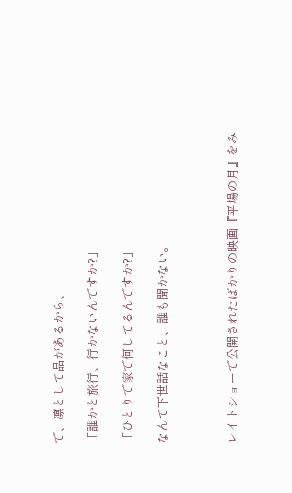で、凛として品があるから、

「誰かと旅行、行かないんですか?」

「ひとりで家で何してるんですか?」

なんて下世話なこと、誰も聞かない。



レイトショーで公開されたばかりの映画『平場の月』をみ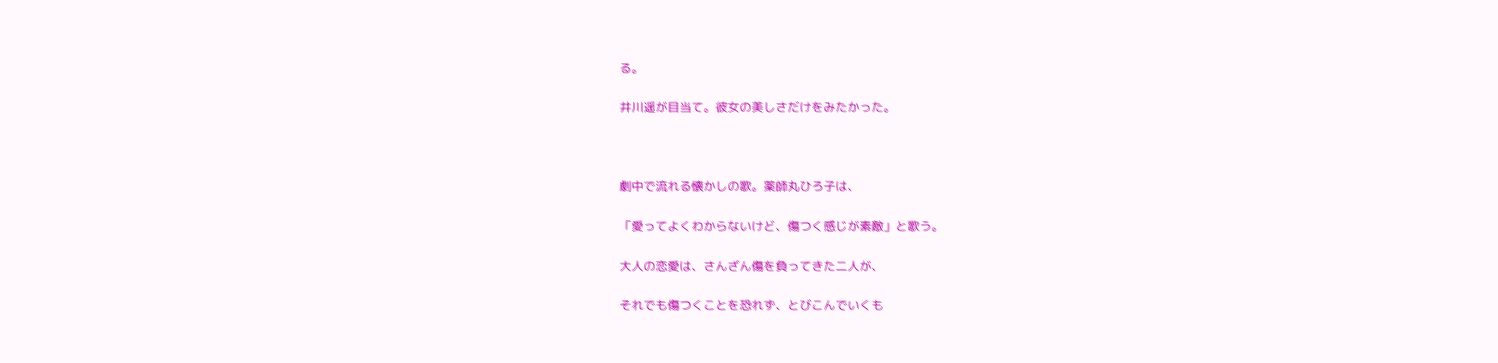る。

井川遥が目当て。彼女の美しさだけをみたかった。



劇中で流れる懐かしの歌。薬師丸ひろ子は、

「愛ってよくわからないけど、傷つく感じが素敵」と歌う。

大人の恋愛は、さんざん傷を負ってきた二人が、

それでも傷つくことを恐れず、とびこんでいくも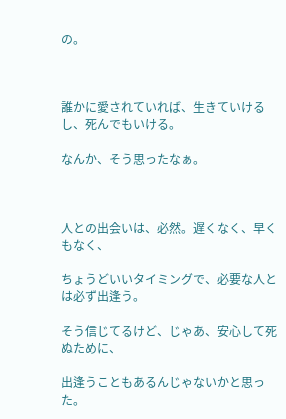の。



誰かに愛されていれば、生きていけるし、死んでもいける。

なんか、そう思ったなぁ。



人との出会いは、必然。遅くなく、早くもなく、

ちょうどいいタイミングで、必要な人とは必ず出逢う。

そう信じてるけど、じゃあ、安心して死ぬために、

出逢うこともあるんじゃないかと思った。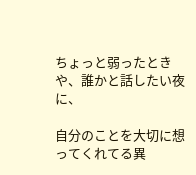ちょっと弱ったときや、誰かと話したい夜に、

自分のことを大切に想ってくれてる異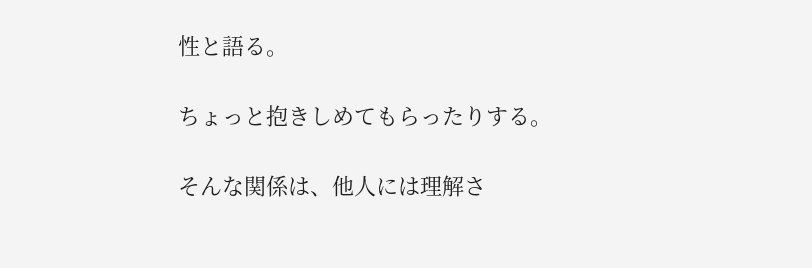性と語る。

ちょっと抱きしめてもらったりする。

そんな関係は、他人には理解さ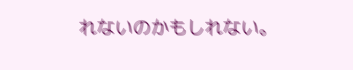れないのかもしれない。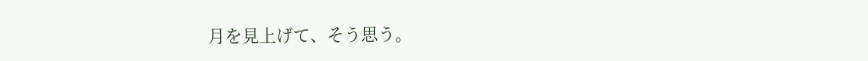月を見上げて、そう思う。